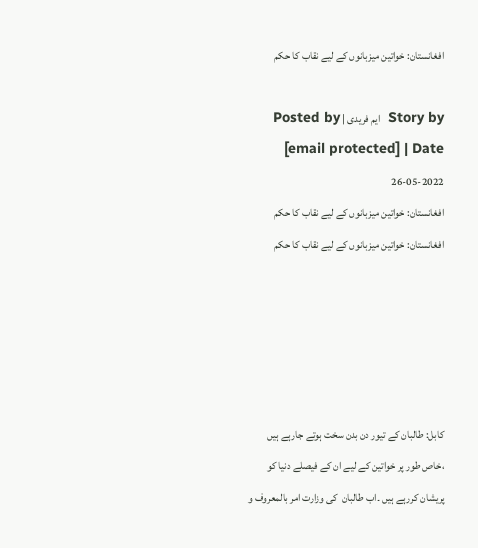افغانستان: خواتین میزبانوں کے لیے نقاب کا حکم

Story by  ایم فریدی | Posted by  [email protected] | Date 26-05-2022
افغانستان: خواتین میزبانوں کے لیے نقاب کا حکم
افغانستان: خواتین میزبانوں کے لیے نقاب کا حکم





کابل: طالبان کے تیور دن بدن سخت ہوتے جارہے ہیں ،خاص طور پر خواتین کے لیے ان کے فیصلے دنیا کو پریشان کررہے ہیں ۔اب طالبان  کی وزارت امر بالمعروف و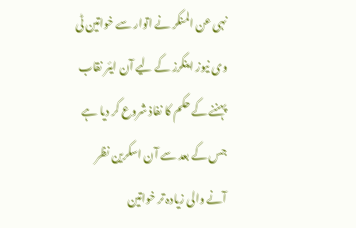نہی عن المنکر نے اتوار سے خواتین ٹی وی نیوز اینکرز کے لیے آن ایئر نقاب پہننے کے حکم کا نفاذ شروع کر دیا ہے جس کے بعد سے آن اسکرین نظر آنے والی زیادہ تر خواتین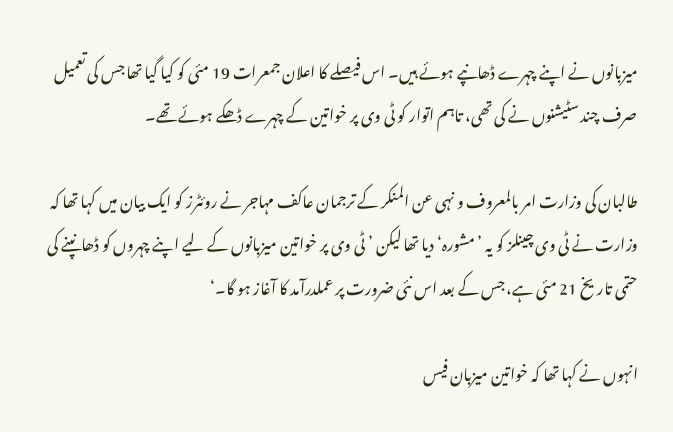میزبانوں نے اپنے چہرے ڈھانپے ہوئے ہیں۔ اس فیصلے کا اعلان جمعرات 19 مئی کو کیا گیا تھا جس کی تعمیل صرف چند سٹیشنوں نے کی تھی، تاہم اتوار کو ٹی وی پر خواتین کے چہرے ڈھکے ہوئے تھے۔

طالبان کی وزارت امر بالمعروف و نہی عن المنکر کے ترجمان عاکف مہاجر نے روئٹرز کو ایک بیان میں کہا تھا کہ وزارت نے ٹی وی چینلز کو یہ ’مشورہ‘ دیا تھا لیکن ’ٹی وی پر خواتین میزبانوں کے لیے اپنے چہروں کو ڈھانپنے کی حتمی تاریخ 21 مئی ہے، جس کے بعد اس نئی ضرورت پر عملدرآمد کا آغاز ہو گا۔‘

انہوں نے کہا تھا کہ خواتین میزبان فیس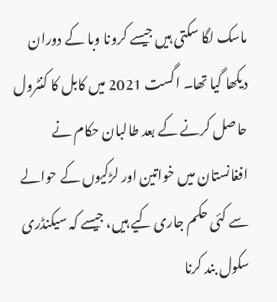ماسک لگا سکتی ہیں جیسے کرونا وبا کے دوران دیکھا گیا تھا۔ اگست 2021 میں کابل کا کنٹرول حاصل کرنے کے بعد طالبان حکام نے افغانستان میں خواتین اور لڑکیوں کے حوالے سے کئی حکم جاری کیے ہیں، جیسے کہ سیکنڈری سکول بند کرنا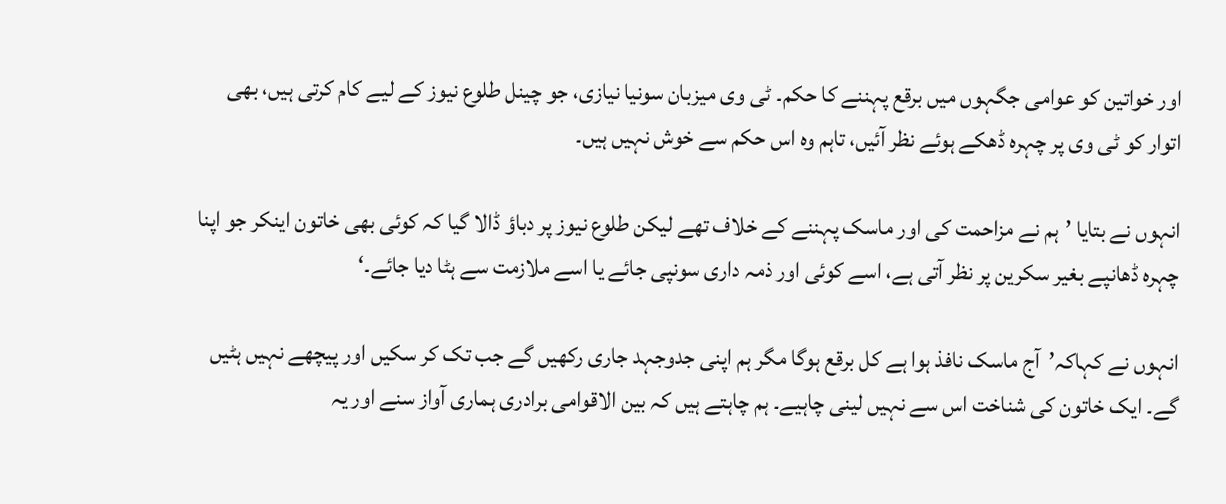اور خواتین کو عوامی جگہوں میں برقع پہننے کا حکم۔ ٹی وی میزبان سونیا نیازی، جو چینل طلوع نیوز کے لیے کام کرتی ہیں، بھی اتوار کو ٹی وی پر چہرہ ڈھکے ہوئے نظر آئیں، تاہم وہ اس حکم سے خوش نہیں ہیں۔

انہوں نے بتایا ’ہم نے مزاحمت کی اور ماسک پہننے کے خلاف تھے لیکن طلوع نیوز پر دباؤ ڈالا گیا کہ کوئی بھی خاتون اینکر جو اپنا چہرہ ڈھانپے بغیر سکرین پر نظر آتی ہے، اسے کوئی اور ذمہ داری سونپی جائے یا اسے ملازمت سے ہٹا دیا جائے۔‘

انہوں نے کہاکہ’آج ماسک نافذ ہوا ہے کل برقع ہوگا مگر ہم اپنی جدوجہد جاری رکھیں گے جب تک کر سکیں اور پیچھے نہیں ہٹیں گے۔ ایک خاتون کی شناخت اس سے نہیں لینی چاہیے۔ ہم چاہتے ہیں کہ بین الاقوامی برادری ہماری آواز سنے اور یہ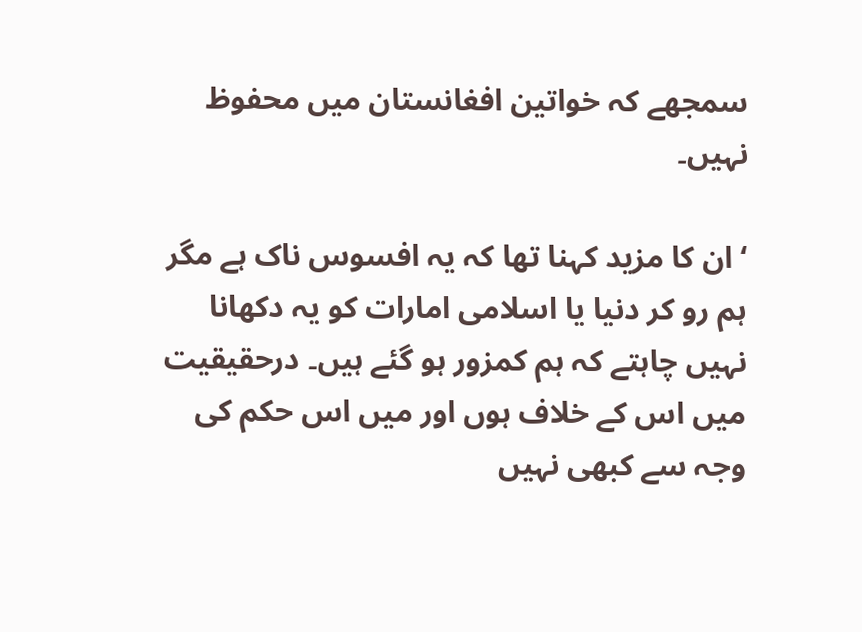سمجھے کہ خواتین افغانستان میں محفوظ نہیں۔

‘ ان کا مزید کہنا تھا کہ یہ افسوس ناک ہے مگر ہم رو کر دنیا یا اسلامی امارات کو یہ دکھانا نہیں چاہتے کہ ہم کمزور ہو گئے ہیں۔ درحقیقیت میں اس کے خلاف ہوں اور میں اس حکم کی وجہ سے کبھی نہیں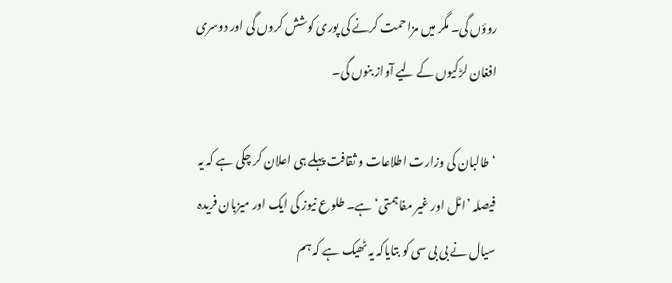روؤں گی۔ مگر میں مزاحمت کرنے کی پوری کوشش کروں گی اور دوسری افغان لڑکیوں کے لیے آواز بنوں گی۔

‘ طالبان کی وزارت اطلاعات و ثقافت پہلے ہی اعلان کر چکی ہے کہ یہ فیصلہ ’اٹل اور غیر مفاہمتی‘ ہے۔ طلوع نیوز کی ایک اور میزبان فریدہ سیال نے بی بی سی کو بتایاکہ یہ ٹھیک ہے کہ ہم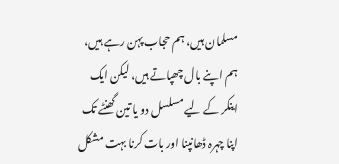مسلمان ہیں، ہم حجاب پہن رہے ہیں، ہم اپنے بال چھپاتے ہیں، لیکن ایک اینکر کے لیے مسلسل دو یا تین گھنٹے تک اپنا چہرہ ڈھانپنا اور بات کرنا بہت مشکل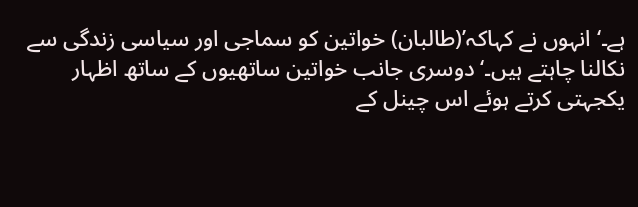ہے۔‘ انہوں نے کہاکہ’(طالبان) خواتین کو سماجی اور سیاسی زندگی سے نکالنا چاہتے ہیں۔‘ دوسری جانب خواتین ساتھیوں کے ساتھ اظہار یکجہتی کرتے ہوئے اس چینل کے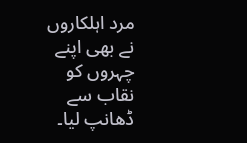مرد اہلکاروں نے بھی اپنے چہروں کو نقاب سے ڈھانپ لیا۔